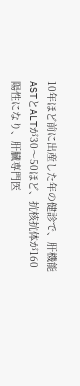10年ほど前に出産した年の健診で、肝機能ASTとALTが30〜50ほど、抗核抗体が160陽性になり、肝臓専門医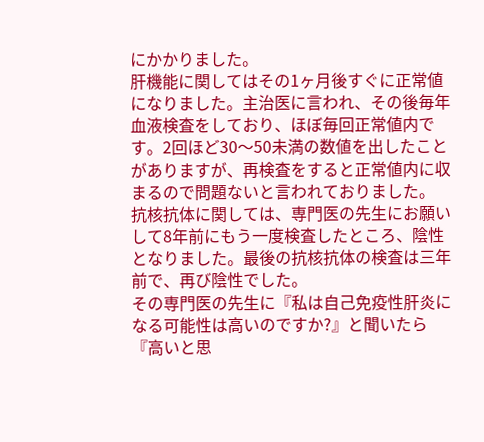にかかりました。
肝機能に関してはその1ヶ月後すぐに正常値になりました。主治医に言われ、その後毎年血液検査をしており、ほぼ毎回正常値内です。2回ほど30〜50未満の数値を出したことがありますが、再検査をすると正常値内に収まるので問題ないと言われておりました。
抗核抗体に関しては、専門医の先生にお願いして8年前にもう一度検査したところ、陰性となりました。最後の抗核抗体の検査は三年前で、再び陰性でした。
その専門医の先生に『私は自己免疫性肝炎になる可能性は高いのですか?』と聞いたら『高いと思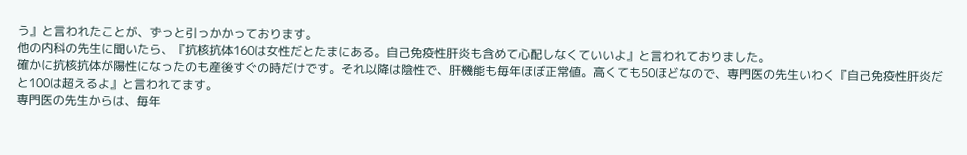う』と言われたことが、ずっと引っかかっております。
他の内科の先生に聞いたら、『抗核抗体160は女性だとたまにある。自己免疫性肝炎も含めて心配しなくていいよ』と言われておりました。
確かに抗核抗体が陽性になったのも産後すぐの時だけです。それ以降は陰性で、肝機能も毎年ほぼ正常値。高くても50ほどなので、専門医の先生いわく『自己免疫性肝炎だと100は超えるよ』と言われてます。
専門医の先生からは、毎年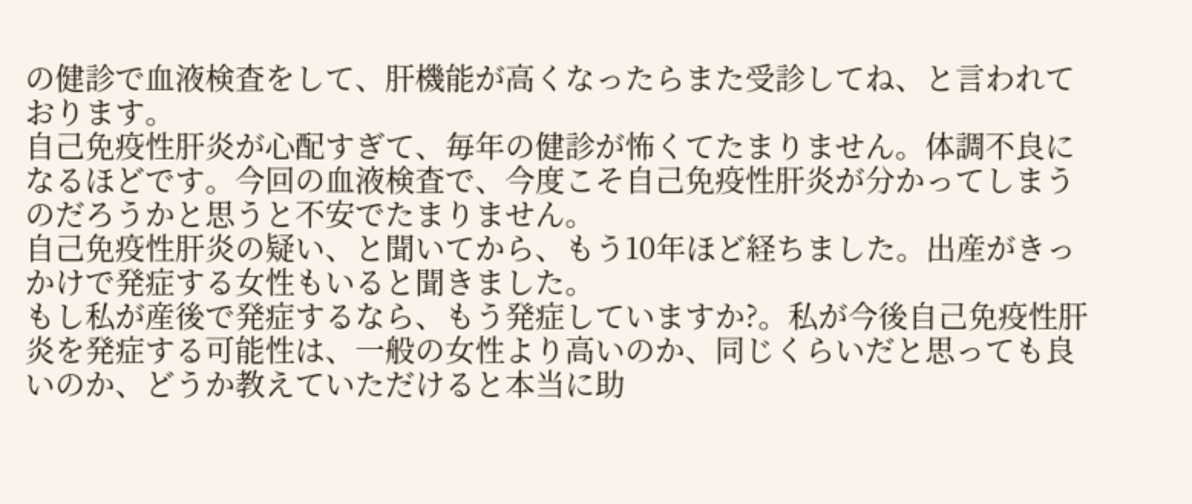の健診で血液検査をして、肝機能が高くなったらまた受診してね、と言われております。
自己免疫性肝炎が心配すぎて、毎年の健診が怖くてたまりません。体調不良になるほどです。今回の血液検査で、今度こそ自己免疫性肝炎が分かってしまうのだろうかと思うと不安でたまりません。
自己免疫性肝炎の疑い、と聞いてから、もう10年ほど経ちました。出産がきっかけで発症する女性もいると聞きました。
もし私が産後で発症するなら、もう発症していますか?。私が今後自己免疫性肝炎を発症する可能性は、一般の女性より高いのか、同じくらいだと思っても良いのか、どうか教えていただけると本当に助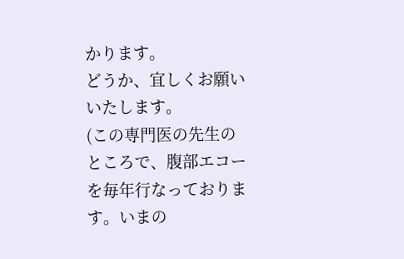かります。
どうか、宜しくお願いいたします。
(この専門医の先生のところで、腹部エコーを毎年行なっております。いまの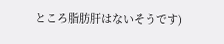ところ脂肪肝はないそうです)